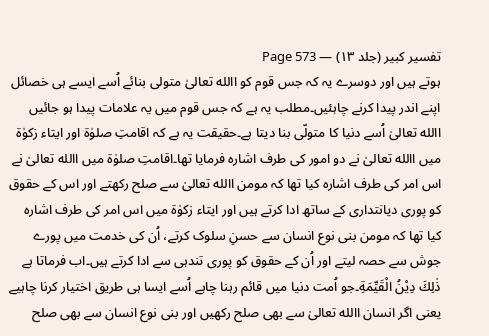تفسیر کبیر (جلد ۱۳) — Page 573
ہوتے ہیں اور دوسرے یہ کہ جس قوم کو االله تعالیٰ متولی بنائے اُسے ایسے ہی خصائل اپنے اندر پیدا کرنے چاہئیں۔مطلب یہ ہے کہ جس قوم میں یہ علامات پیدا ہو جائیں االله تعالیٰ اُسے دنیا کا متولّی بنا دیتا ہے۔حقیقت یہ ہے کہ اقامتِ صلوٰۃ اور ایتاء زکوٰۃ میں االله تعالیٰ نے دو امور کی طرف اشارہ فرمایا تھا۔اقامتِ صلوٰۃ میں االله تعالیٰ نے اس امر کی طرف اشارہ کیا تھا کہ مومن االله تعالیٰ سے صلح رکھتے اور اس کے حقوق کو پوری دیانتداری کے ساتھ ادا کرتے ہیں اور ایتاء زکوٰۃ میں اس امر کی طرف اشارہ کیا تھا کہ مومن بنی نوع انسان سے حسنِ سلوک کرتے، اُن کی خدمت میں پورے جوش سے حصہ لیتے اور اُن کے حقوق کو پوری تندہی سے ادا کرتے ہیں۔اب فرماتا ہے ذٰلِكَ دِيْنُ الْقَيِّمَةِ۔جو اُمت دنیا میں قائم رہنا چاہے اُسے ایسا ہی طریق اختیار کرنا چاہیے یعنی اگر انسان االله تعالیٰ سے بھی صلح رکھیں اور بنی نوع انسان سے بھی صلح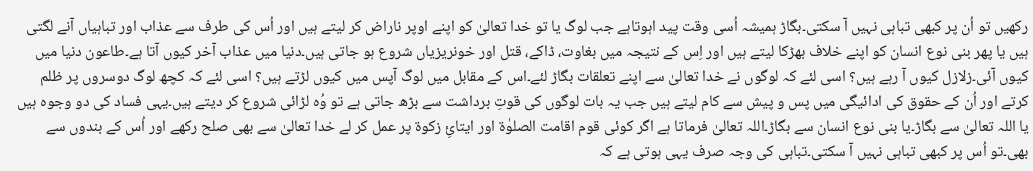رکھیں تو اُن پر کبھی تباہی نہیں آ سکتی۔بگاڑ ہمیشہ اُسی وقت پید اہوتاہے جب لوگ یا تو خدا تعالیٰ کو اپنے اوپر ناراض کر لیتے ہیں اور اُس کی طرف سے عذاب اور تباہیاں آنے لگتی ہیں یا پھر بنی نوع انسان کو اپنے خلاف بھڑکا لیتے ہیں اور اِس کے نتیجہ میں بغاوت، ڈاکے، قتل اور خونریزیاں شروع ہو جاتی ہیں۔دنیا میں عذاب آخر کیوں آتا ہے۔طاعون دنیا میں کیوں آئی۔زلازل کیوں آ رہے ہیں؟ اسی لئے کہ لوگوں نے خدا تعالیٰ سے اپنے تعلقات بگاڑ لئے۔اس کے مقابل میں لوگ آپس میں کیوں لڑتے ہیں؟ اسی لئے کہ کچھ لوگ دوسروں پر ظلم کرتے اور اُن کے حقوق کی ادائیگی میں پس و پیش سے کام لیتے ہیں جب یہ بات لوگوں کی قوتِ برداشت سے بڑھ جاتی ہے تو وُہ لڑائی شروع کر دیتے ہیں۔یہی فساد کی دو وجوہ ہیں یا اللہ تعالیٰ سے بگاڑ۔یا بنی نوع انسان سے بگاڑ۔اللہ تعالیٰ فرماتا ہے اگر کوئی قوم اقامت الصلوٰۃ اور ایتائِ زکوۃ پر عمل کر لے خدا تعالیٰ سے بھی صلح رکھے اور اُس کے بندوں سے بھی۔تو اُس پر کبھی تباہی نہیں آ سکتی۔تباہی کی وجہ صرف یہی ہوتی ہے کہ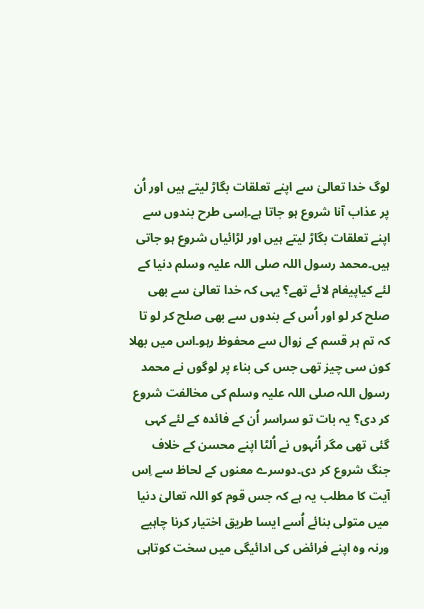لوگ خدا تعالیٰ سے اپنے تعلقات بگاڑ لیتے ہیں اور اُن پر عذاب آنا شروع ہو جاتا ہے۔اِسی طرح بندوں سے اپنے تعلقات بگاڑ لیتے ہیں اور لڑائیاں شروع ہو جاتی ہیں۔محمد رسول اللہ صلی اللہ علیہ وسلم دنیا کے لئے کیاپیغام لائے تھے؟ یہی کہ خدا تعالیٰ سے بھی صلح کر لو اور اُس کے بندوں سے بھی صلح کر لو تا کہ تم ہر قسم کے زوال سے محفوظ رہو۔اس میں بھلا کون سی چیز تھی جس کی بناء پر لوگوں نے محمد رسول اللہ صلی اللہ علیہ وسلم کی مخالفت شروع کر دی؟ یہ بات تو سراسر اُن کے فائدہ کے لئے کہی گئی تھی مگر اُنہوں نے اُلٹا اپنے محسن کے خلاف جنگ شروع کر دی۔دوسرے معنوں کے لحاظ سے اِس آیت کا مطلب یہ ہے کہ جس قوم کو اللہ تعالیٰ دنیا میں متولی بنائے اُسے ایسا طریق اختیار کرنا چاہیے ورنہ وہ اپنے فرائض کی ادائیگی میں سخت کوتاہی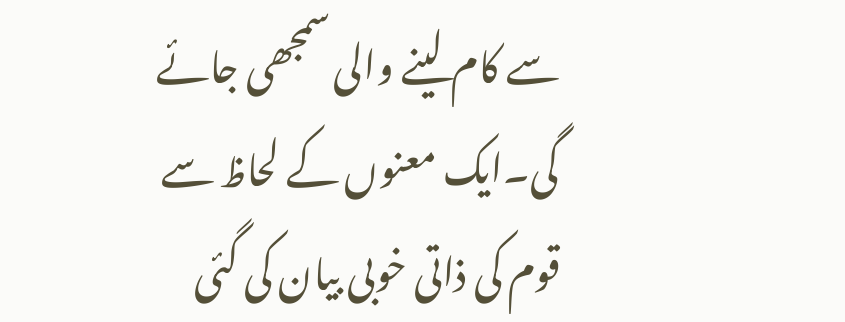سے کام لینے والی سمجھی جائے گی۔ایک معنوں کے لحاظ سے قوم کی ذاتی خوبی بیان کی گئی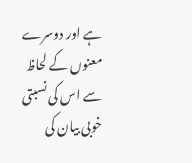ہے اور دوسرے معنوں کے لحاظ سے اس کی نسبتی خوبی بیان کی